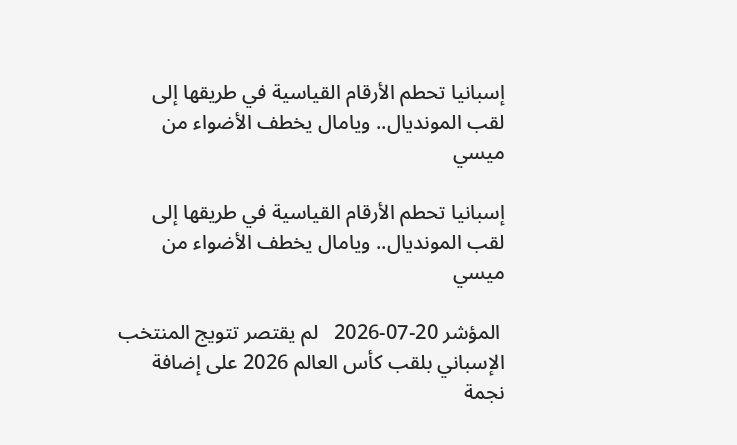إسبانيا تحطم الأرقام القياسية في طريقها إلى لقب المونديال.. ويامال يخطف الأضواء من ميسي

إسبانيا تحطم الأرقام القياسية في طريقها إلى لقب المونديال.. ويامال يخطف الأضواء من ميسي

 المؤشر 20-07-2026   لم يقتصر تتويج المنتخب الإسباني بلقب كأس العالم 2026 على إضافة نجمة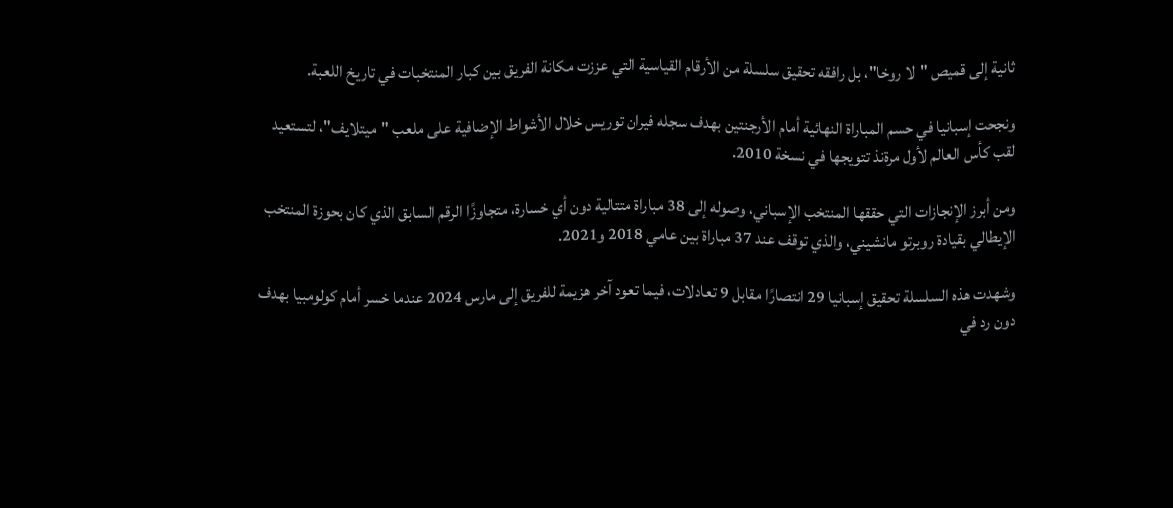ثانية إلى قميص "لا روخا"، بل رافقه تحقيق سلسلة من الأرقام القياسية التي عززت مكانة الفريق بين كبار المنتخبات في تاريخ اللعبة.

ونجحت إسبانيا في حسم المباراة النهائية أمام الأرجنتين بهدف سجله فيران توريس خلال الأشواط الإضافية على ملعب "ميتلايف"، لتستعيد لقب كأس العالم لأول مرةنذ تتويجها في نسخة 2010.

ومن أبرز الإنجازات التي حققها المنتخب الإسباني، وصوله إلى 38 مباراة متتالية دون أي خسارة، متجاوزًا الرقم السابق الذي كان بحوزة المنتخب الإيطالي بقيادة روبرتو مانشيني، والذي توقف عند 37 مباراة بين عامي 2018 و2021.

وشهدت هذه السلسلة تحقيق إسبانيا 29 انتصارًا مقابل 9 تعادلات، فيما تعود آخر هزيمة للفريق إلى مارس 2024 عندما خسر أمام كولومبيا بهدف دون رد في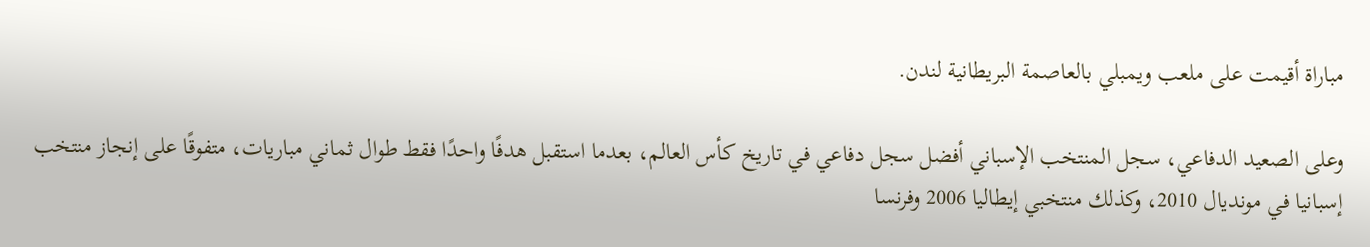مباراة أقيمت على ملعب ويمبلي بالعاصمة البريطانية لندن.

وعلى الصعيد الدفاعي، سجل المنتخب الإسباني أفضل سجل دفاعي في تاريخ كأس العالم، بعدما استقبل هدفًا واحدًا فقط طوال ثماني مباريات، متفوقًا على إنجاز منتخب إسبانيا في مونديال 2010، وكذلك منتخبي إيطاليا 2006 وفرنسا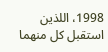1998، اللذين استقبل كل منهما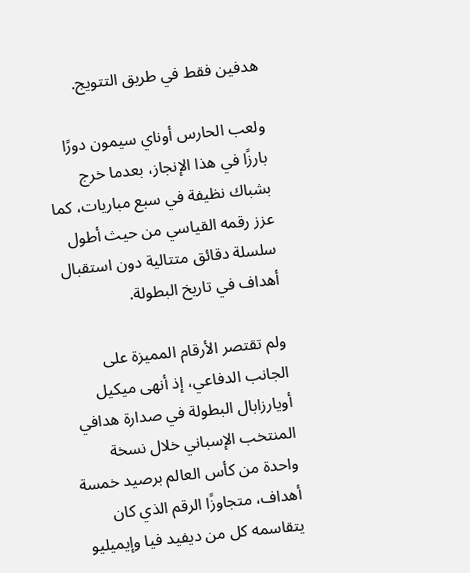هدفين فقط في طريق التتويج.

ولعب الحارس أوناي سيمون دورًا بارزًا في هذا الإنجاز، بعدما خرج بشباك نظيفة في سبع مباريات، كما عزز رقمه القياسي من حيث أطول سلسلة دقائق متتالية دون استقبال أهداف في تاريخ البطولة.

ولم تقتصر الأرقام المميزة على الجانب الدفاعي، إذ أنهى ميكيل أويارزابال البطولة في صدارة هدافي المنتخب الإسباني خلال نسخة واحدة من كأس العالم برصيد خمسة أهداف، متجاوزًا الرقم الذي كان يتقاسمه كل من ديفيد فيا وإيميليو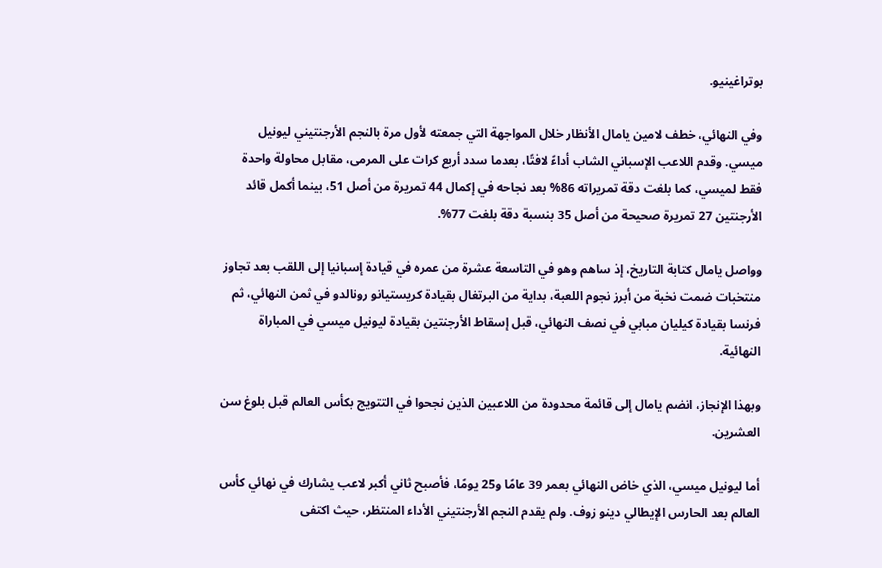بوتراغينيو.

وفي النهائي، خطف لامين يامال الأنظار خلال المواجهة التي جمعته لأول مرة بالنجم الأرجنتيني ليونيل ميسي. وقدم اللاعب الإسباني الشاب أداءً لافتًا، بعدما سدد أربع كرات على المرمى، مقابل محاولة واحدة فقط لميسي، كما بلغت دقة تمريراته 86% بعد نجاحه في إكمال 44 تمريرة من أصل 51، بينما أكمل قائد الأرجنتين 27 تمريرة صحيحة من أصل 35 بنسبة دقة بلغت 77%.

وواصل يامال كتابة التاريخ، إذ ساهم وهو في التاسعة عشرة من عمره في قيادة إسبانيا إلى اللقب بعد تجاوز منتخبات ضمت نخبة من أبرز نجوم اللعبة، بداية من البرتغال بقيادة كريستيانو رونالدو في ثمن النهائي، ثم فرنسا بقيادة كيليان مبابي في نصف النهائي، قبل إسقاط الأرجنتين بقيادة ليونيل ميسي في المباراة النهائية.

وبهذا الإنجاز، انضم يامال إلى قائمة محدودة من اللاعبين الذين نجحوا في التتويج بكأس العالم قبل بلوغ سن العشرين.

أما ليونيل ميسي، الذي خاض النهائي بعمر 39 عامًا و25 يومًا، فأصبح ثاني أكبر لاعب يشارك في نهائي كأس العالم بعد الحارس الإيطالي دينو زوف. ولم يقدم النجم الأرجنتيني الأداء المنتظر، حيث اكتفى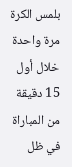بلمس الكرة مرة واحدة خلال أول 15 دقيقة من المباراة في ظل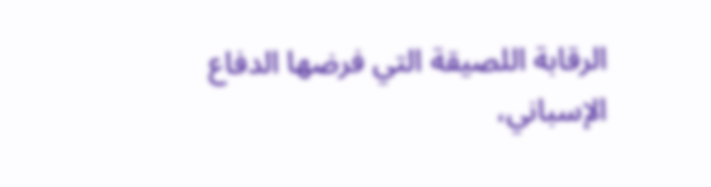الرقابة اللصيقة التي فرضها الدفاع الإسباني،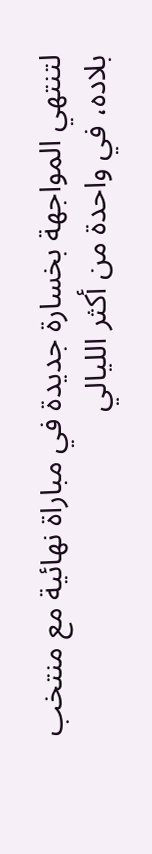لتنتهي المواجهة بخسارة جديدة في مباراة نهائية مع منتخب بلاده، في واحدة من أكثر الليالي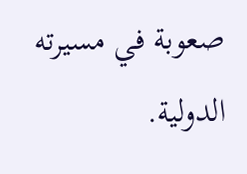صعوبة في مسيرته الدولية.